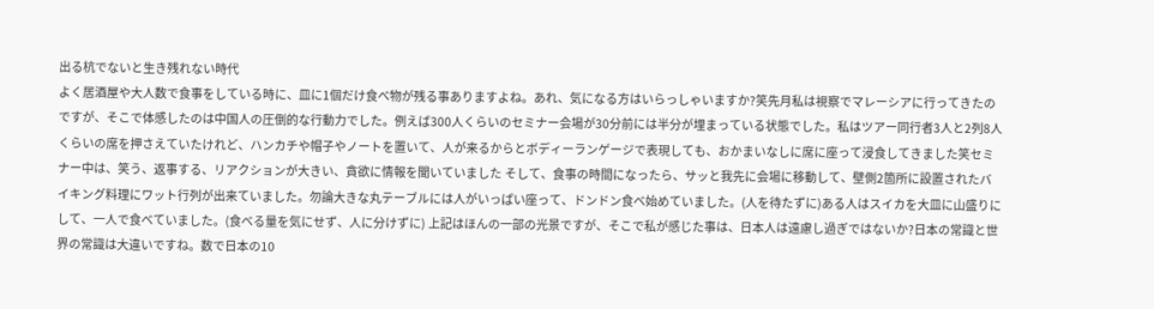出る杭でないと生き残れない時代
よく居酒屋や大人数で食事をしている時に、皿に1個だけ食べ物が残る事ありますよね。あれ、気になる方はいらっしゃいますか?笑先月私は視察でマレーシアに行ってきたのですが、そこで体感したのは中国人の圧倒的な行動力でした。例えば300人くらいのセミナー会場が30分前には半分が埋まっている状態でした。私はツアー同行者3人と2列8人くらいの席を押さえていたけれど、ハンカチや帽子やノートを置いて、人が来るからとボディーランゲージで表現しても、おかまいなしに席に座って浸食してきました笑セミナー中は、笑う、返事する、リアクションが大きい、貪欲に情報を聞いていました そして、食事の時間になったら、サッと我先に会場に移動して、壁側2箇所に設置されたバイキング料理にワット行列が出来ていました。勿論大きな丸テーブルには人がいっぱい座って、ドンドン食べ始めていました。(人を待たずに)ある人はスイカを大皿に山盛りにして、一人で食べていました。(食べる量を気にせず、人に分けずに) 上記はほんの一部の光景ですが、そこで私が感じた事は、日本人は遠慮し過ぎではないか?日本の常識と世界の常識は大違いですね。数で日本の10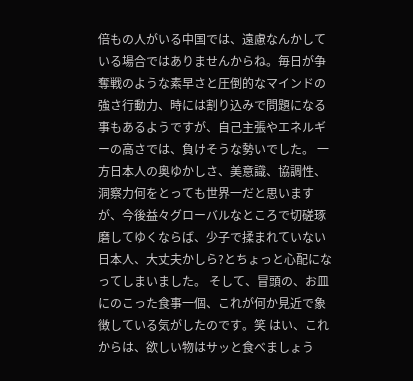倍もの人がいる中国では、遠慮なんかしている場合ではありませんからね。毎日が争奪戦のような素早さと圧倒的なマインドの強さ行動力、時には割り込みで問題になる事もあるようですが、自己主張やエネルギーの高さでは、負けそうな勢いでした。 一方日本人の奥ゆかしさ、美意識、協調性、洞察力何をとっても世界一だと思いますが、今後益々グローバルなところで切磋琢磨してゆくならば、少子で揉まれていない日本人、大丈夫かしら?とちょっと心配になってしまいました。 そして、冒頭の、お皿にのこった食事一個、これが何か見近で象徴している気がしたのです。笑 はい、これからは、欲しい物はサッと食べましょう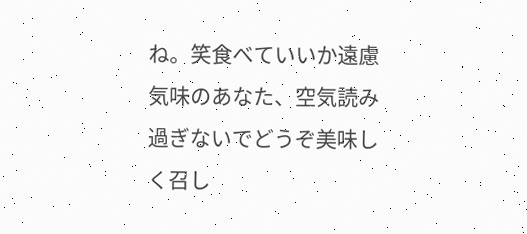ね。笑食べていいか遠慮気味のあなた、空気読み過ぎないでどうぞ美味しく召し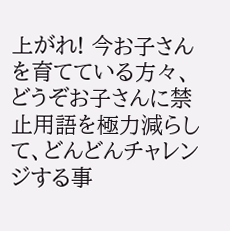上がれ! 今お子さんを育てている方々、どうぞお子さんに禁止用語を極力減らして、どんどんチャレンジする事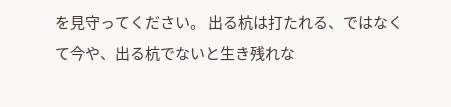を見守ってください。 出る杭は打たれる、ではなくて今や、出る杭でないと生き残れな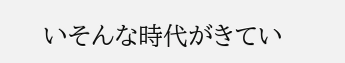いそんな時代がきてい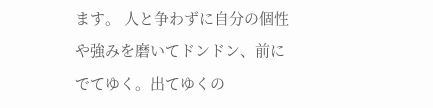ます。 人と争わずに自分の個性や強みを磨いてドンドン、前にでてゆく。出てゆくの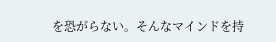を恐がらない。そんなマインドを持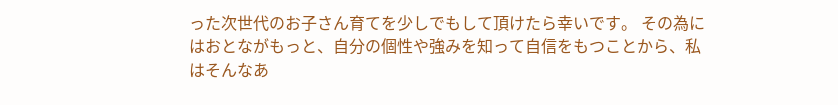った次世代のお子さん育てを少しでもして頂けたら幸いです。 その為にはおとながもっと、自分の個性や強みを知って自信をもつことから、私はそんなあ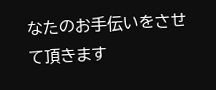なたのお手伝いをさせて頂きます